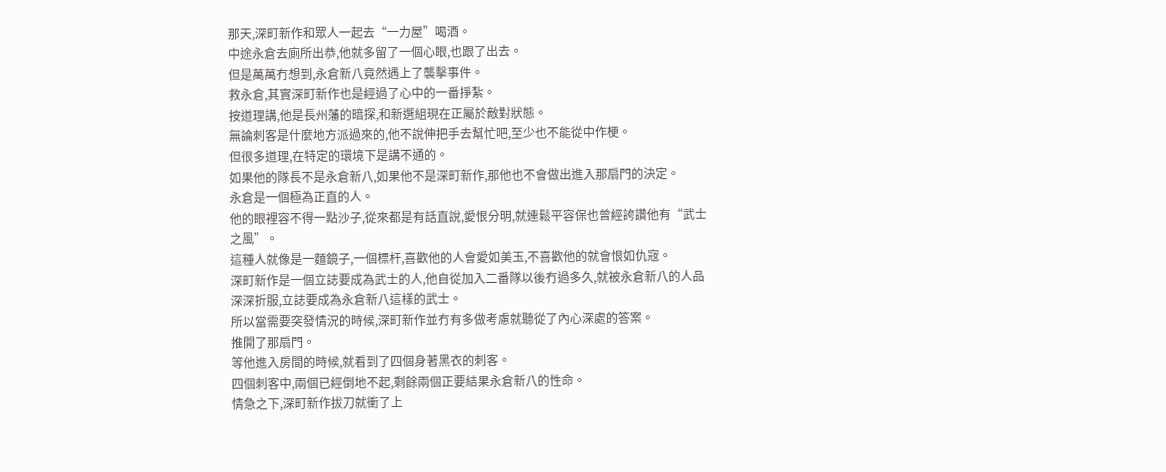那天,深町新作和眾人一起去“一力屋”喝酒。
中途永倉去廁所出恭,他就多留了一個心眼,也跟了出去。
但是萬萬冇想到,永倉新八竟然遇上了襲擊事件。
救永倉,其實深町新作也是經過了心中的一番掙紮。
按道理講,他是長州藩的暗探,和新選組現在正屬於敵對狀態。
無論刺客是什麼地方派過來的,他不說伸把手去幫忙吧,至少也不能從中作梗。
但很多道理,在特定的環境下是講不通的。
如果他的隊長不是永倉新八,如果他不是深町新作,那他也不會做出進入那扇門的決定。
永倉是一個極為正直的人。
他的眼裡容不得一點沙子,從來都是有話直說,愛恨分明,就連鬆平容保也曾經誇讚他有“武士之風”。
這種人就像是一麵鏡子,一個標杆,喜歡他的人會愛如美玉,不喜歡他的就會恨如仇宼。
深町新作是一個立誌要成為武士的人,他自從加入二番隊以後冇過多久,就被永倉新八的人品深深折服,立誌要成為永倉新八這樣的武士。
所以當需要突發情況的時候,深町新作並冇有多做考慮就聽從了內心深處的答案。
推開了那扇門。
等他進入房間的時候,就看到了四個身著黑衣的刺客。
四個刺客中,兩個已經倒地不起,剩餘兩個正要結果永倉新八的性命。
情急之下,深町新作拔刀就衝了上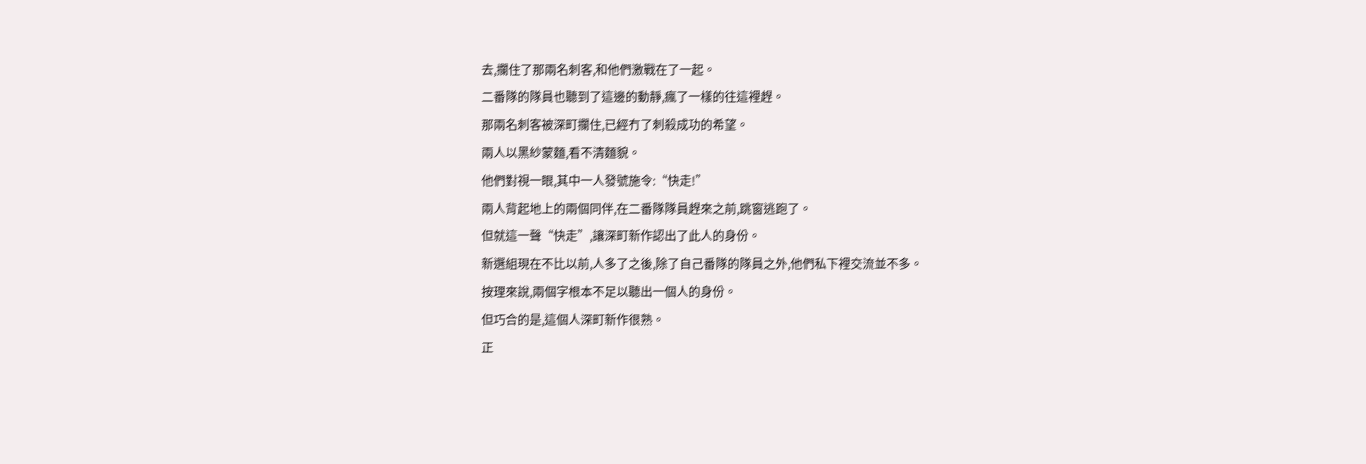去,攔住了那兩名刺客,和他們激戰在了一起。
二番隊的隊員也聽到了這邊的動靜,瘋了一樣的往這裡趕。
那兩名刺客被深町攔住,已經冇了刺殺成功的希望。
兩人以黑紗蒙麵,看不清麵貌。
他們對視一眼,其中一人發號施令:“快走!”
兩人背起地上的兩個同伴,在二番隊隊員趕來之前,跳窗逃跑了。
但就這一聲“快走”,讓深町新作認出了此人的身份。
新選組現在不比以前,人多了之後,除了自己番隊的隊員之外,他們私下裡交流並不多。
按理來說,兩個字根本不足以聽出一個人的身份。
但巧合的是,這個人深町新作很熟。
正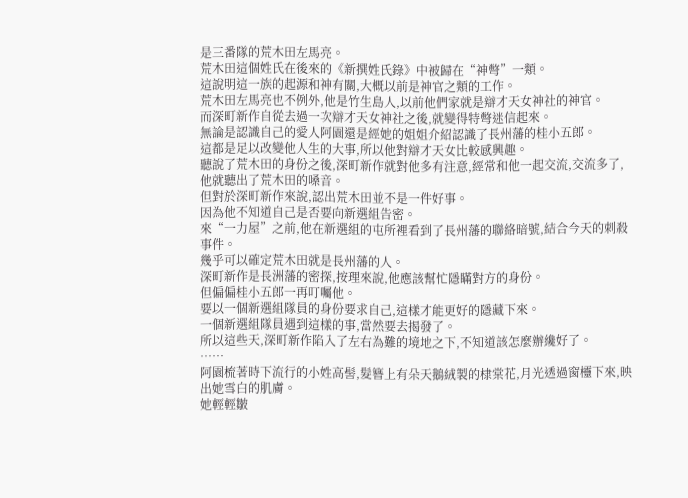是三番隊的荒木田左馬亮。
荒木田這個姓氏在後來的《新撰姓氏錄》中被歸在“神彆”一類。
這說明這一族的起源和神有關,大概以前是神官之類的工作。
荒木田左馬亮也不例外,他是竹生島人,以前他們家就是辯才天女神社的神官。
而深町新作自從去過一次辯才天女神社之後,就變得特彆迷信起來。
無論是認識自己的愛人阿園還是經她的姐姐介紹認識了長州藩的桂小五郎。
這都是足以改變他人生的大事,所以他對辯才天女比較感興趣。
聽說了荒木田的身份之後,深町新作就對他多有注意,經常和他一起交流,交流多了,他就聽出了荒木田的嗓音。
但對於深町新作來說,認出荒木田並不是一件好事。
因為他不知道自己是否要向新選組告密。
來“一力屋”之前,他在新選組的屯所裡看到了長州藩的聯絡暗號,結合今天的刺殺事件。
幾乎可以確定荒木田就是長州藩的人。
深町新作是長洲藩的密探,按理來說,他應該幫忙隱瞞對方的身份。
但偏偏桂小五郎一再叮囑他。
要以一個新選組隊員的身份要求自己,這樣才能更好的隱藏下來。
一個新選組隊員遇到這樣的事,當然要去揭發了。
所以這些天,深町新作陷入了左右為難的境地之下,不知道該怎麼辦纔好了。
……
阿園梳著時下流行的小姓高髻,髮簪上有朵天鵝絨製的棣棠花,月光透過窗欞下來,映出她雪白的肌膚。
她輕輕皺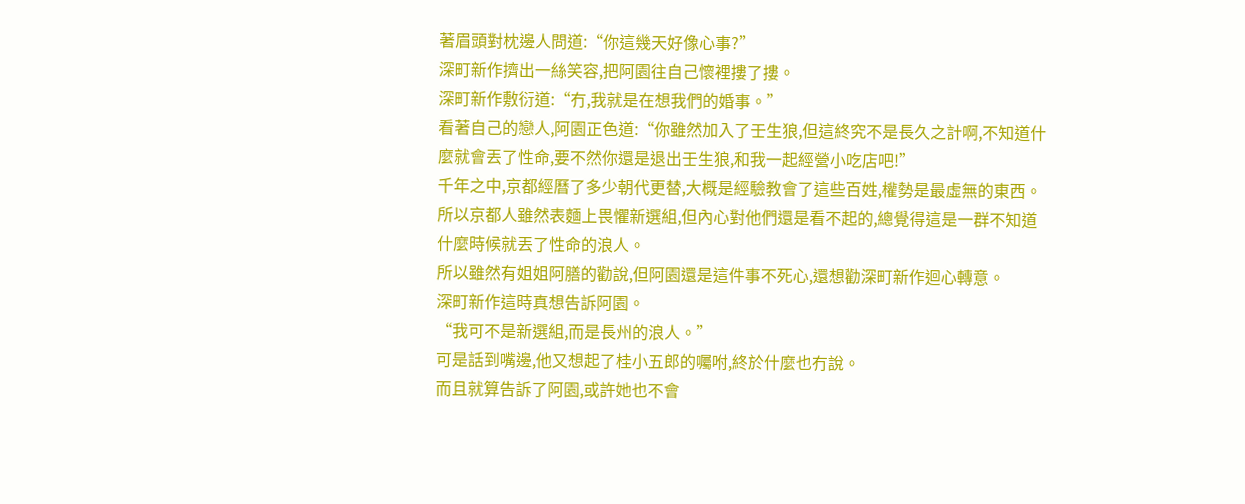著眉頭對枕邊人問道:“你這幾天好像心事?”
深町新作擠出一絲笑容,把阿園往自己懷裡摟了摟。
深町新作敷衍道:“冇,我就是在想我們的婚事。”
看著自己的戀人,阿園正色道:“你雖然加入了壬生狼,但這終究不是長久之計啊,不知道什麼就會丟了性命,要不然你還是退出壬生狼,和我一起經營小吃店吧!”
千年之中,京都經曆了多少朝代更替,大概是經驗教會了這些百姓,權勢是最虛無的東西。
所以京都人雖然表麵上畏懼新選組,但內心對他們還是看不起的,總覺得這是一群不知道什麼時候就丟了性命的浪人。
所以雖然有姐姐阿膳的勸說,但阿園還是這件事不死心,還想勸深町新作迴心轉意。
深町新作這時真想告訴阿園。
“我可不是新選組,而是長州的浪人。”
可是話到嘴邊,他又想起了桂小五郎的囑咐,終於什麼也冇說。
而且就算告訴了阿園,或許她也不會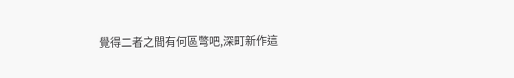覺得二者之間有何區彆吧,深町新作這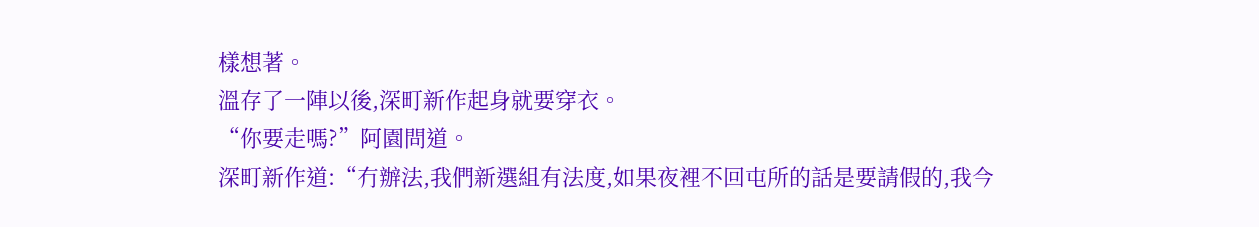樣想著。
溫存了一陣以後,深町新作起身就要穿衣。
“你要走嗎?”阿園問道。
深町新作道:“冇辦法,我們新選組有法度,如果夜裡不回屯所的話是要請假的,我今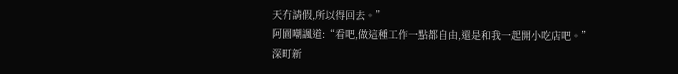天冇請假,所以得回去。”
阿園嘲諷道:“看吧,做這種工作一點都自由,還是和我一起開小吃店吧。”
深町新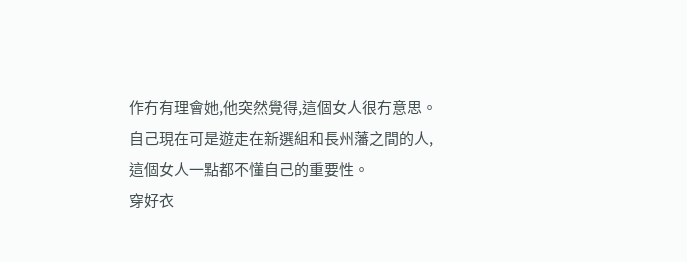作冇有理會她,他突然覺得,這個女人很冇意思。
自己現在可是遊走在新選組和長州藩之間的人,這個女人一點都不懂自己的重要性。
穿好衣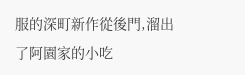服的深町新作從後門,溜出了阿園家的小吃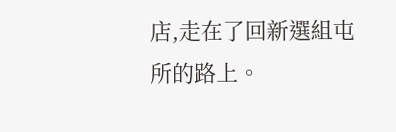店,走在了回新選組屯所的路上。